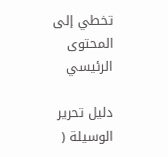تخطي إلى المحتوى الرئيسي

دليل تحرير الوسيلة (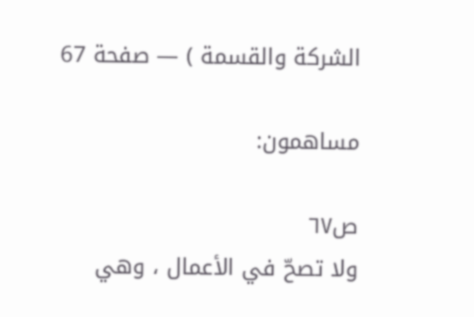الشركة والقسمة ) — صفحة 67

مساهمون:

ص٦٧
ولا تصحّ في الأعمال ، وهي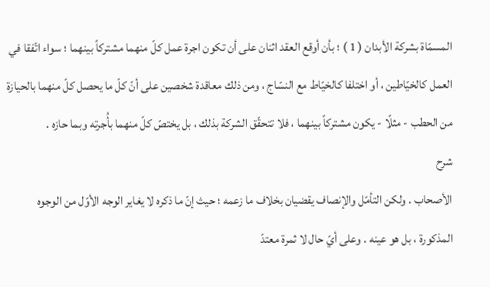المسمّاة بشركة الأبدان ( 1 ) ؛ بأن أوقع العقد اثنان على أن تكون اجرة عمل كلّ منهما مشتركاً بينهما ؛ سواء اتّفقا في العمل كالخيّاطين ، أو اختلفا كالخيّاط مع النسّاج ، ومن ذلك معاقدة شخصين على أنّ كلّ ما يحصل كلّ منهما بالحيازة من الحطب - مثلًا - يكون مشتركاً بينهما ، فلا تتحقّق الشركة بذلك ، بل يختصّ كلّ منهما بأُجرته وبما حازه .
شرح
الأصحاب . ولكن التأمّل والإنصاف يقضيان بخلاف ما زعمه ؛ حيث إنّ ما ذكره لا يغاير الوجه الأوّل من الوجوه المذكورة ، بل هو عينه . وعلى أيّ حال لا ثمرة معتدّ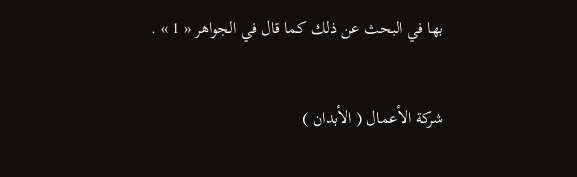بها في البحث عن ذلك كما قال في الجواهر « 1 » .

شركة الأعمال ( الأبدان )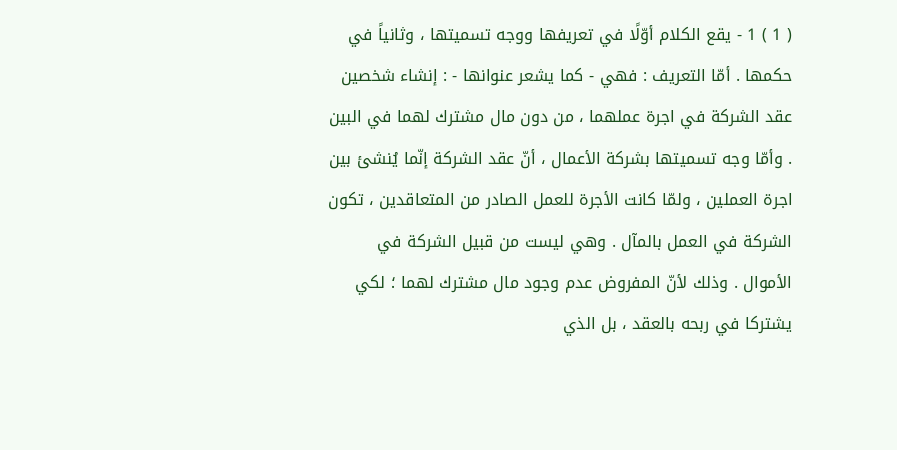( 1 ) 1 - يقع الكلام أوّلًا في تعريفها ووجه تسميتها ، وثانياً في حكمها . أمّا التعريف : فهي - كما يشعر عنوانها - : إنشاء شخصين عقد الشركة في اجرة عملهما ، من دون مال مشترك لهما في البين . وأمّا وجه تسميتها بشركة الأعمال ، أنّ عقد الشركة إنّما يُنشئ بين اجرة العملين ، ولمّا كانت الأجرة للعمل الصادر من المتعاقدين ، تكون الشركة في العمل بالمآل . وهي ليست من قبيل الشركة في الأموال . وذلك لأنّ المفروض عدم وجود مال مشترك لهما ؛ لكي يشتركا في ربحه بالعقد ، بل الذي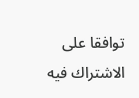توافقا على الاشتراك فيه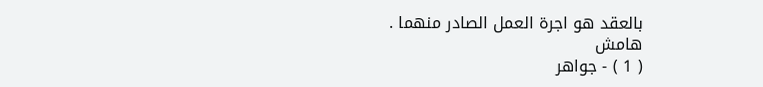بالعقد هو اجرة العمل الصادر منهما .
هامش
( 1 ) - جواهر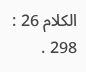الكلام 26 : 298 .